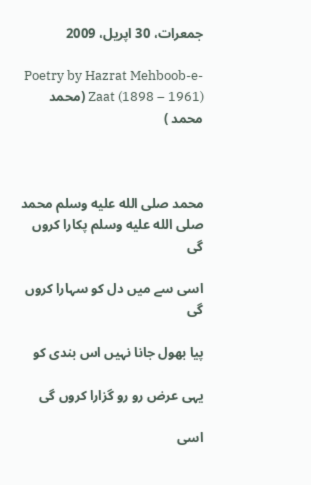جمعرات، 30 اپریل، 2009

Poetry by Hazrat Mehboob-e-Zaat (1898 – 1961) (محمد محمد )



محمد صلى الله عليه وسلم محمد صلى الله عليه وسلم پکارا کروں گی

اسی سے میں دل کو سہارا کروں گی

پیا بھول جانا نہیں اس بندی کو

یہی عرض رو رو گزارا کروں گی

اسی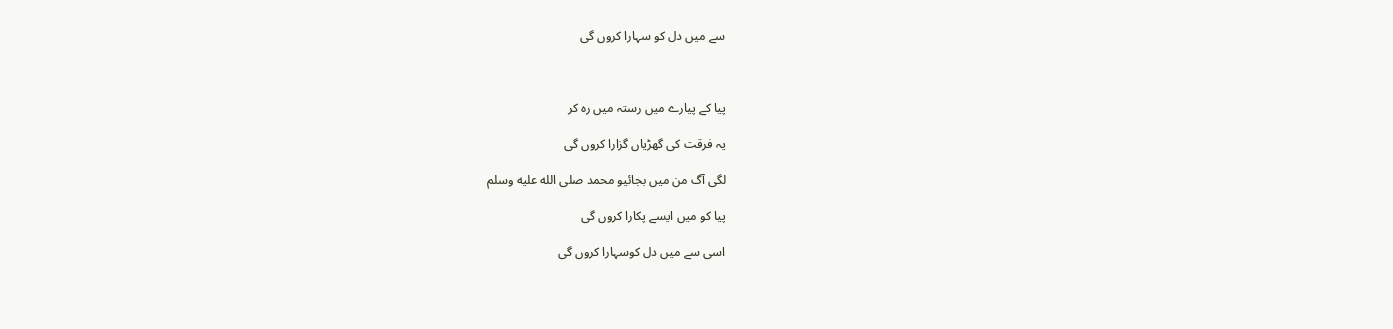سے میں دل کو سہارا کروں گی



پیا کے پیارے میں رستہ میں رہ کر

یہ فرقت کی گھڑیاں گزارا کروں گی

لگی آگ من میں بجائیو محمد صلى الله عليه وسلم

پیا کو میں ایسے پکارا کروں گی

اسی سے میں دل کوسہارا کروں گی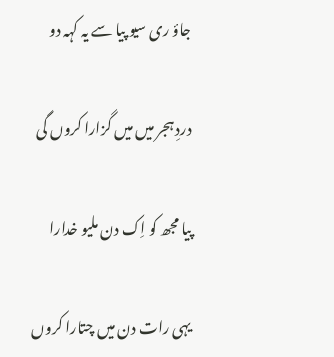جاؤ ری سیو پیا سے یہ کہہ دو

دردِ ہجر میں میں گزارا کروں گی

پیا مجھ کو اِک دن ملیو خدارا

یہی رات دن میں چتارا کروں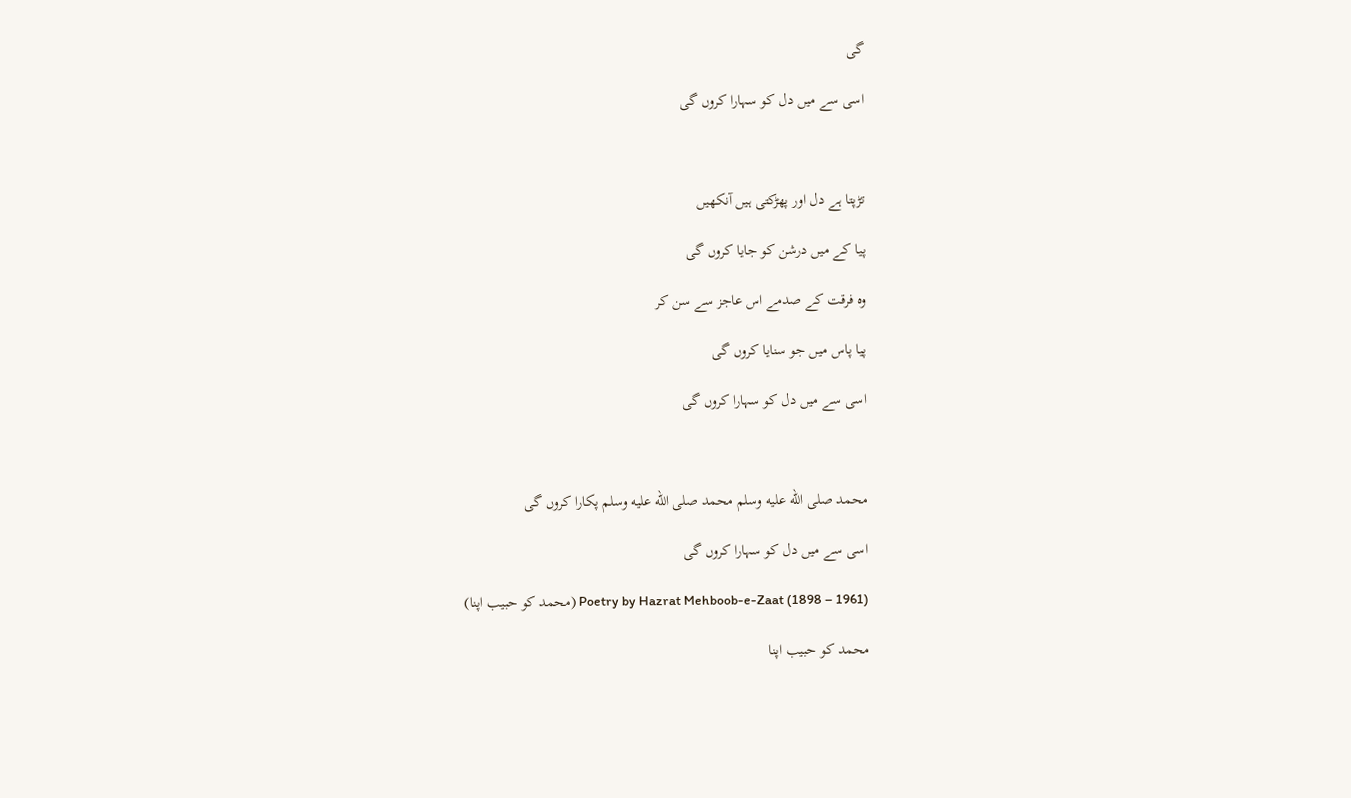گی

اسی سے میں دل کو سہارا کروں گی



تڑپتا ہے دل اور پھڑکتی ہیں آنکھیں

پیا کے میں درشن کو جایا کروں گی

وہ فرقت کے صدمے اس عاجز سے سن کر

پیا پاس میں جو سنایا کروں گی

اسی سے میں دل کو سہارا کروں گی



محمد صلى الله عليه وسلم محمد صلى الله عليه وسلم پکارا کروں گی

اسی سے میں دل کو سہارا کروں گی

Poetry by Hazrat Mehboob-e-Zaat (1898 – 1961) (محمد کو حبیب اپنا)

محمد کو حبیب اپنا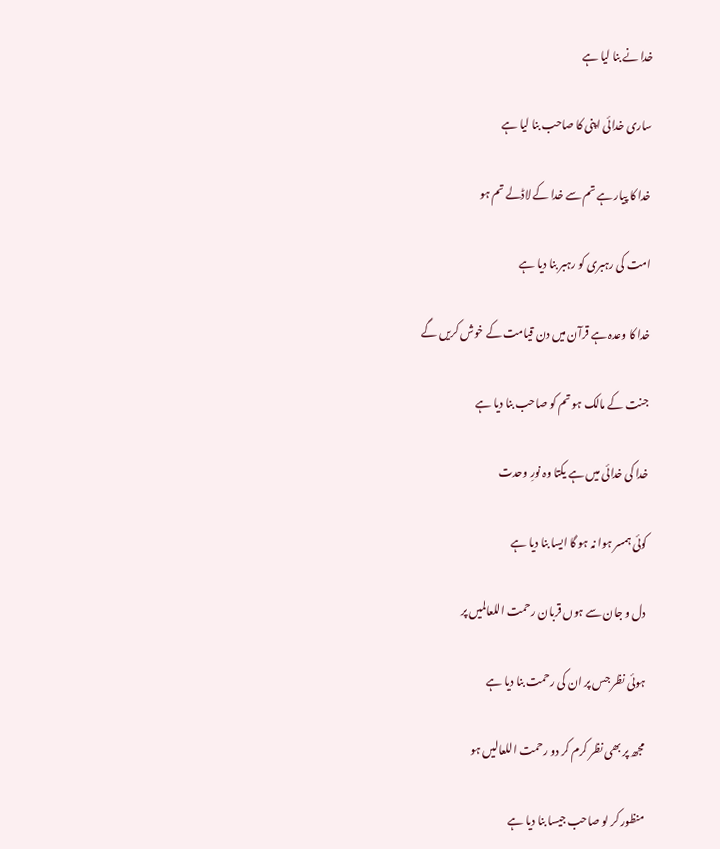خدا نے بنا لیا ہے

ساری خدائی اپنی کا صاحب بنا لیا ہے

خدا کا پیار ہے تم سے خدا کے لاڈلے تم ہو

امت کی رہبری کو رہبر بنا دیا ہے

خدا کا وعدہ ہے قرآن میں دن قیامت کے خوش کریں گے

جنت کے مالک ہو تم کو صاحب بنا دیا ہے

خدا کی خدائی میں ہے یکتا وہ نورِ وحدت

کوئی ہمسر ہوا نہ ہو گا ایسا بنا دیا ہے

دل و جان سے ہوں قربان رحمت اللعالمیں پر

ہوئی نظر جس پر ان کی رحمت بنا دیا ہے

مجھ پر بھی نظر کرم کر دو رحمت اللعالیں ہو

منظور کر لو صاحب جیسا بنا دیا ہے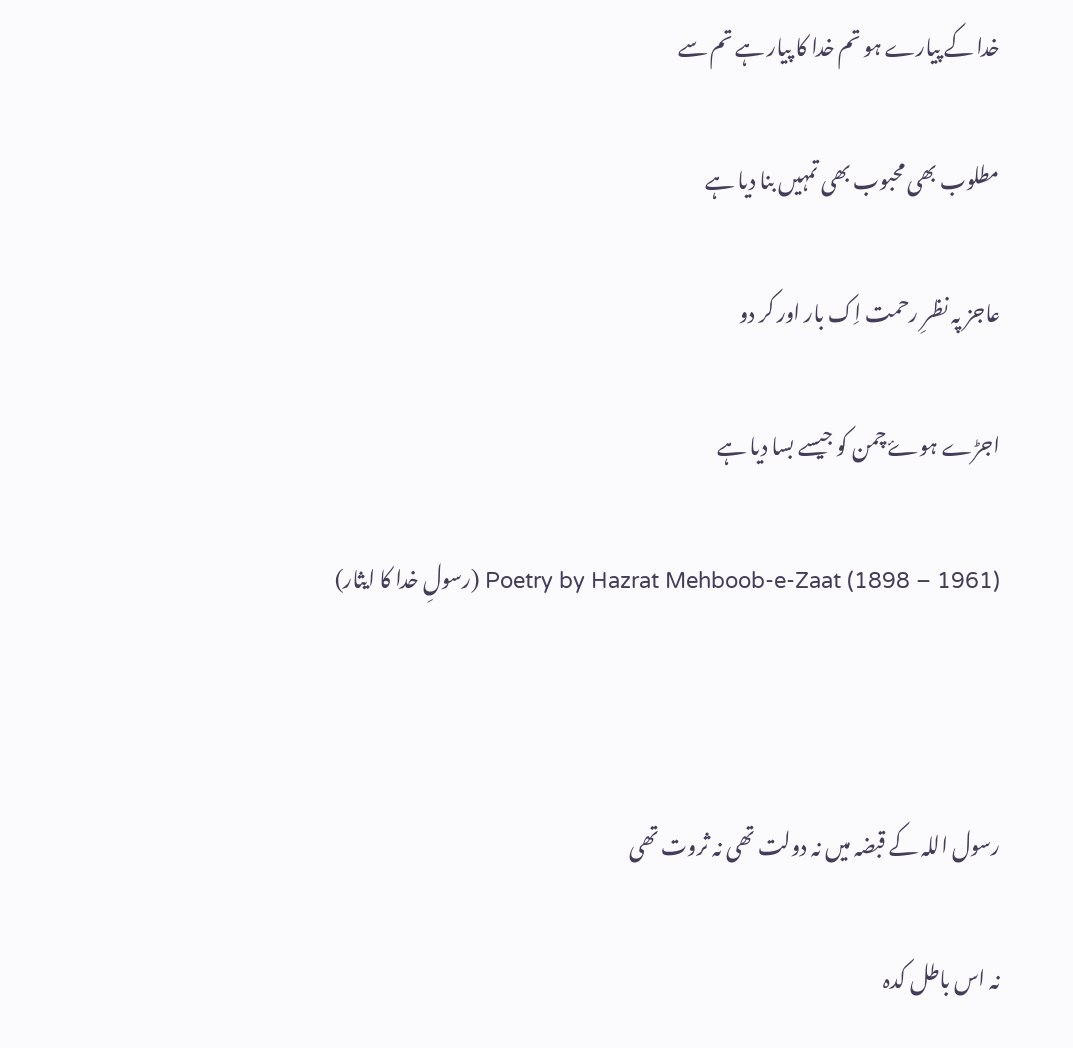خدا کے پیارے ہو تم خدا کا پیار ہے تم سے

مطلوب بھی محبوب بھی تمہیں بنا دیا ہے

عاجز پہ نظرِ رحمت اِک بار اور کر دو

اجڑے ہوۓ چمن کو جیسے بسا دیا ہے

Poetry by Hazrat Mehboob-e-Zaat (1898 – 1961) (رسولِ خدا کا ایثار)



رسول اللہ کے قبضہ میں نہ دولت تھی نہ ثروت تھی

نہ اس باطل کدہ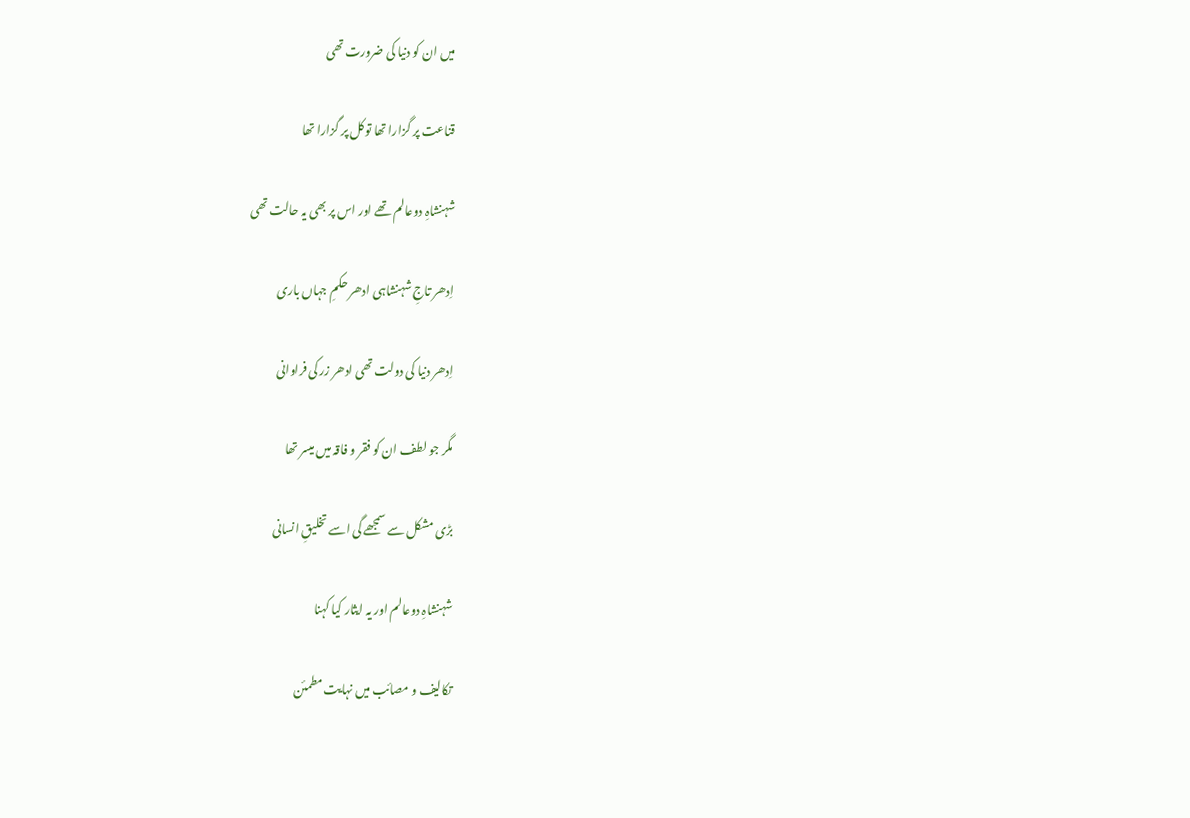میں ان کو دنیا کی ضرورت تھی

قناعت پر گزارا تھا توکل پر گزارا تھا

شہنشاہِ دوعالم تھے اور اس پر بھی یہ حالت تھی

اِدھر تاجِ شہنشاہی ادھر حکمِ جہاں باری

اِدھر دنیا کی دولت تھی ادھر زر کی فراوانی

مگر جو لطف ان کو فقر و فاقہ میں میسر تھا

بڑی مشکل سے سمجھے گی اسے تخلیقِ انسانی

شہنشاہِ دوعالم اور یہ ایثار کیا کہنا

تکالیف و مصائب میں نہایت مطمئن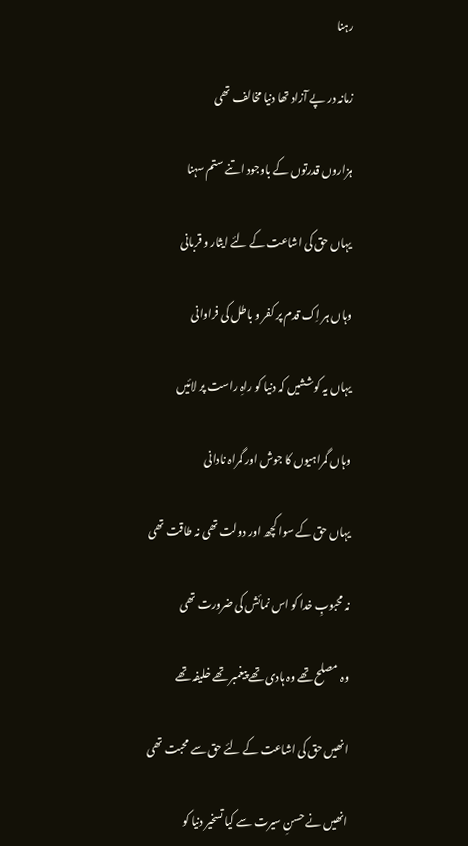رہنا

زمانہ در پے آزاد تھا دنیا مخالف تھی

ہزاروں قدرتوں کے باوجود اتنے ستم سہنا

یہاں حق کی اشاعت کے لئے ایثار و قربانی

وہاں ہر اِک قدم پر کفر و باطل کی فراوانی

یہاں یہ کوششیں کہ دنیا کو راہِ راست پر لائیں

وہاں گمراہیوں کا جوش اور گمراہ نادانی

یہاں حق کے سوا کچھ اور دولت تھی نہ طاقت تھی

نہ محبوبِ خدا کو اس نمائش کی ضرورت تھی

وہ مصلح تھے وہ ہادی تھے پیغمبر تھے خلیفہ تھے

انھیں حق کی اشاعت کے لئے حق سے محبت تھی

انھیں نے حسنِ سیرت سے کیا تسخیر دنیا کو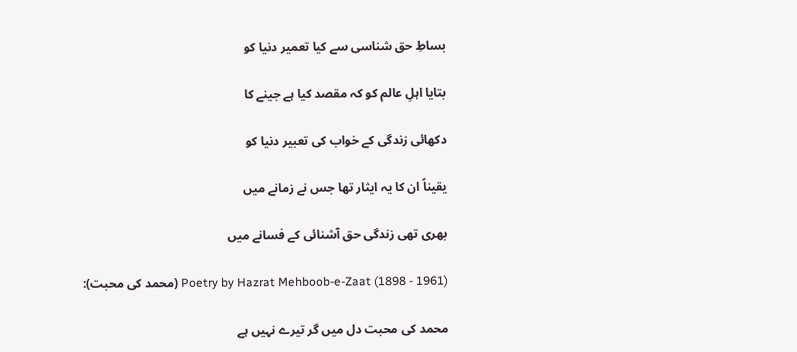بساطِ حق شناسی سے کیا تعمیر دنیا کو

بتایا اہلِ عالم کو کہ مقصد کیا ہے جینے کا

دکھائی زندگی کے خواب کی تعبیر دنیا کو

یقیناً ان کا یہ ایثار تھا جس نے زمانے میں

بھری تھی زندگی حق آشنائی کے فسانے میں

Poetry by Hazrat Mehboob-e-Zaat (1898 - 1961) (محمد کی محبت):

محمد کی محبت دل میں گر تیرے نہیں ہے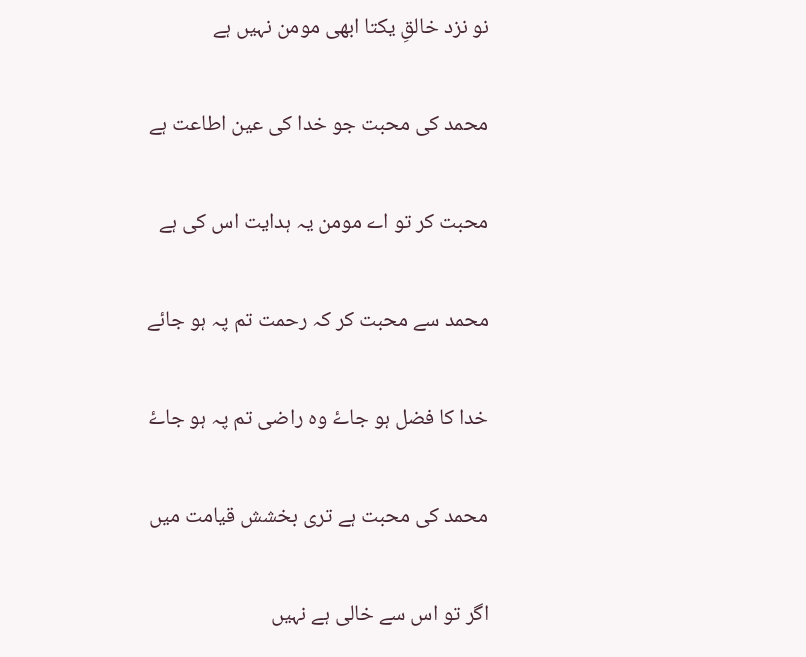نو نزد خالقِ یکتا ابھی مومن نہیں ہے

محمد کی محبت جو خدا کی عین اطاعت ہے

محبت کر تو اے مومن یہ ہدایت اس کی ہے

محمد سے محبت کر کہ رحمت تم پہ ہو جائے

خدا کا فضل ہو جاۓ وہ راضی تم پہ ہو جاۓ

محمد کی محبت ہے تری بخشش قیامت میں

اگر تو اس سے خالی ہے نہیں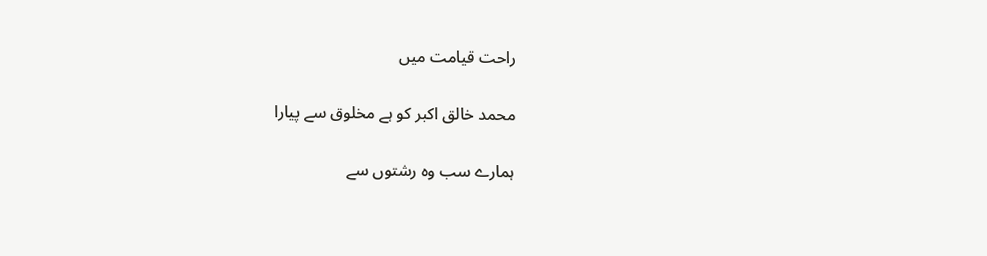راحت قیامت میں

محمد خالق اکبر کو ہے مخلوق سے پیارا

ہمارے سب وہ رشتوں سے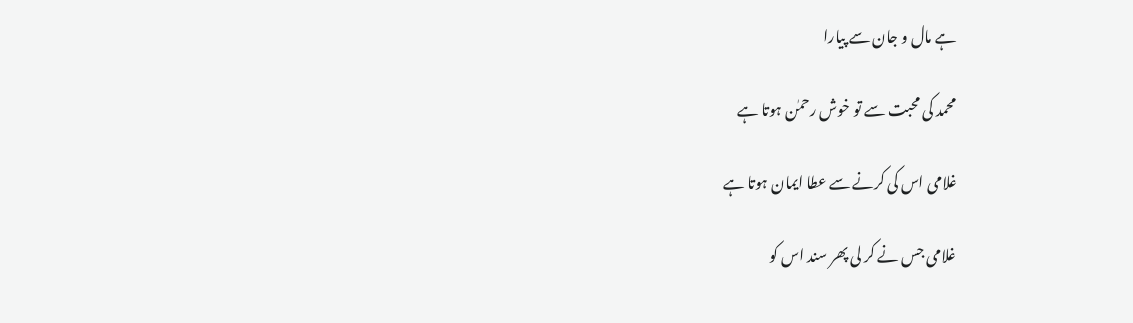ہے مال و جان سے پیارا

محمد کی محبت سے تو خوش رحمٰن ہوتا ہے

غلامی اس کی کرنے سے عطا ایمان ہوتا ہے

غلامی جس نے کر لی پھر سند اس کو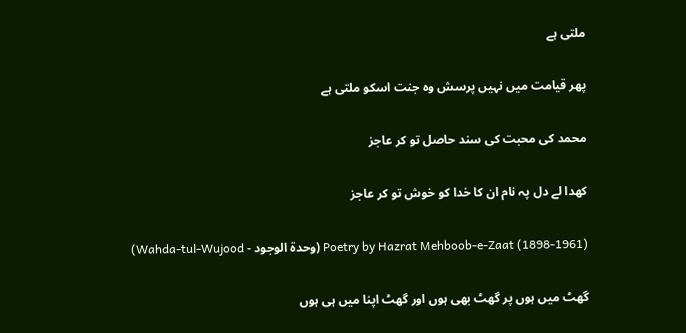ملتی ہے

پھر قیامت میں نہیں پرسش وہ جنت اسکو ملتی ہے

محمد کی محبت کی سند حاصل تو کر عاجز

کھدا لے دل پہ نام ان کا خدا کو خوش تو کر عاجز

Poetry by Hazrat Mehboob-e-Zaat (1898-1961) (وحدة الوجود - Wahda-tul-Wujood)

گھٹ میں ہوں پر گھٹ بھی ہوں اور گھٹ اپنا میں ہی ہوں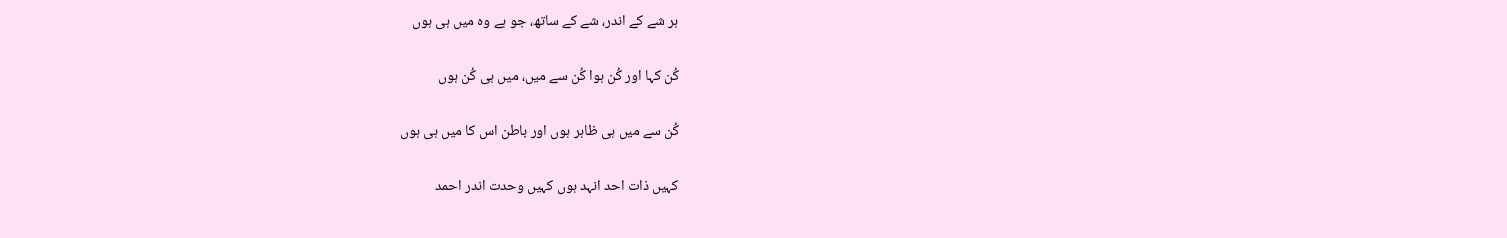ہر شے کے اندر، شے کے ساتھ، جو ہے وہ میں ہی ہوں

كُن کہا اور كُن ہوا كُن سے میں، میں ہی كُن ہوں

كُن سے میں ہی ظاہر ہوں اور باطن اس کا میں ہی ہوں

کہیں ذات احد انہد ہوں کہیں وحدت اندر احمد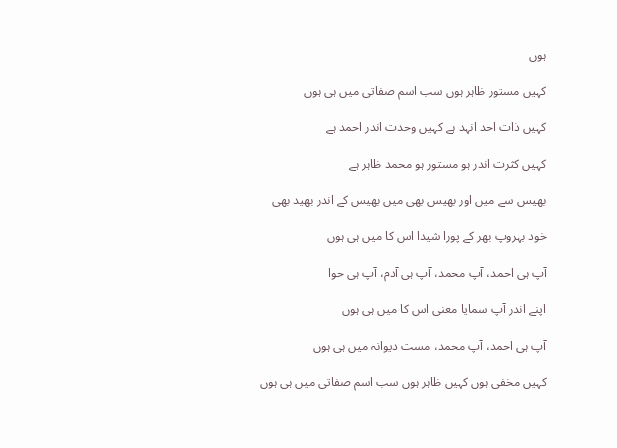ہوں

کہیں مستور ظاہر ہوں سب اسم صفاتی میں ہی ہوں

کہیں ذات احد انہد ہے کہیں وحدت اندر احمد ہے

کہیں کثرت اندر ہو مستور ہو محمد ظاہر ہے

بھیس سے میں اور بھیس بھی میں بھیس کے اندر بھید بھی

خود بہروپ بھر کے پورا شیدا اس کا میں ہی ہوں

آپ ہی احمد، آپ محمد، آپ ہی آدم، آپ ہی حوا

اپنے اندر آپ سمایا معنی اس کا میں ہی ہوں

آپ ہی احمد، آپ محمد، مست دیوانہ میں ہی ہوں

کہیں مخفی ہوں کہیں ظاہر ہوں سب اسم صفاتی میں ہی ہوں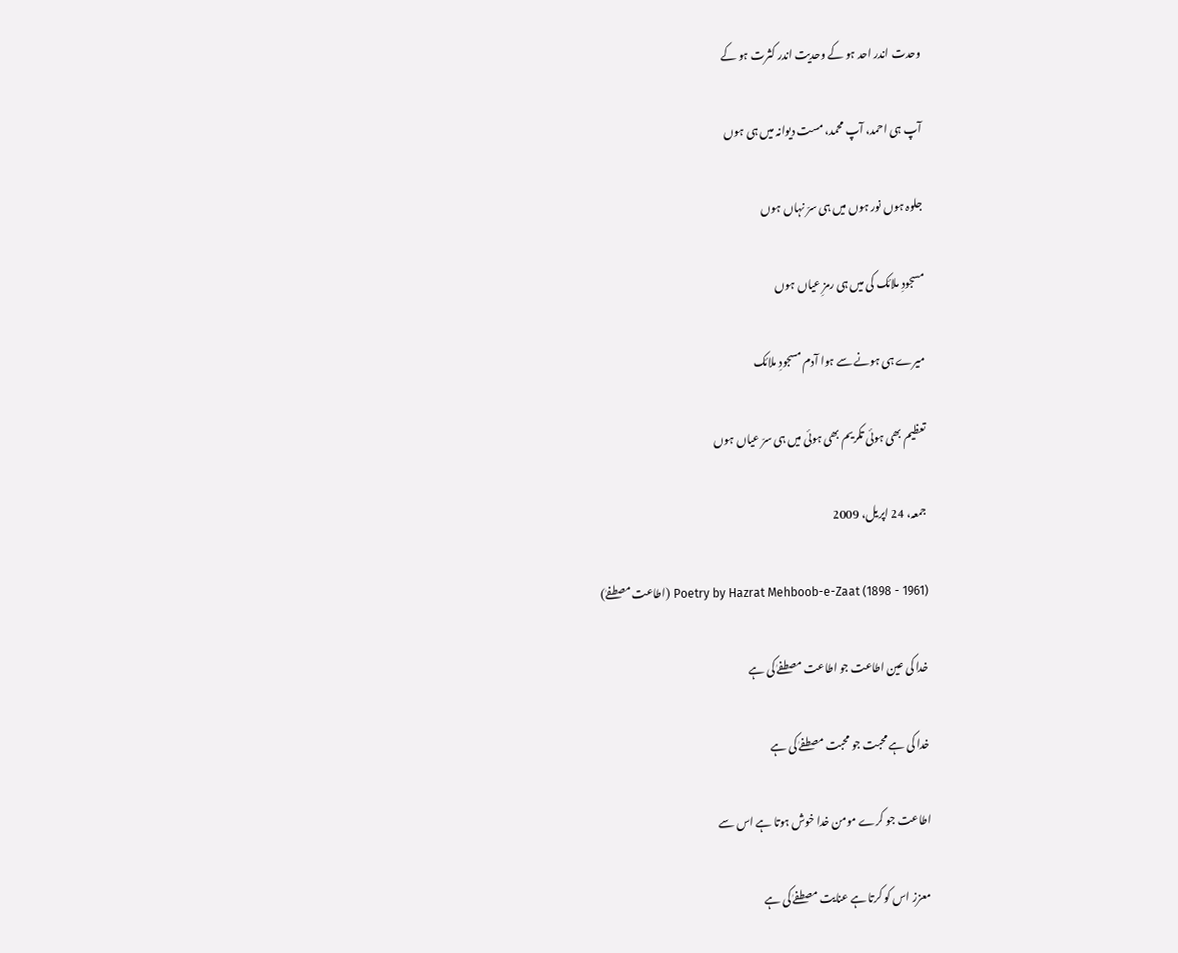وحدت اندر احد ہو کے وحدیت اندر کثرت ہو کے

آپ ہی احمد، آپ محمد، مست دیوانہ میں ہی ہوں

جلوہ ہوں نور ہوں میں ہی سرّ نہاں ہوں

مسجودِ ملائک کی میں ہی رمزِ عیاں ہوں

میرے ہی ہونے سے ہوا آدم مسجودِ ملائک

تعظیم بھی ہوئی تکریم بھی ہوئی میں ہی سرّ عیاں ہوں

جمعہ، 24 اپریل، 2009

Poetry by Hazrat Mehboob-e-Zaat (1898 - 1961) (اطاعت مصطفےٰ)

خدا کی عین اطاعت جو اطاعت مصطفےٰ کی ہے

خدا کی ہے محبت جو محبت مصطفےٰ کی ہے

اطاعت جو کرے مومن خدا خوش ہوتا ہے اس سے

معزز اس کو کرتا ہے عنایت مصطفےٰ کی ہے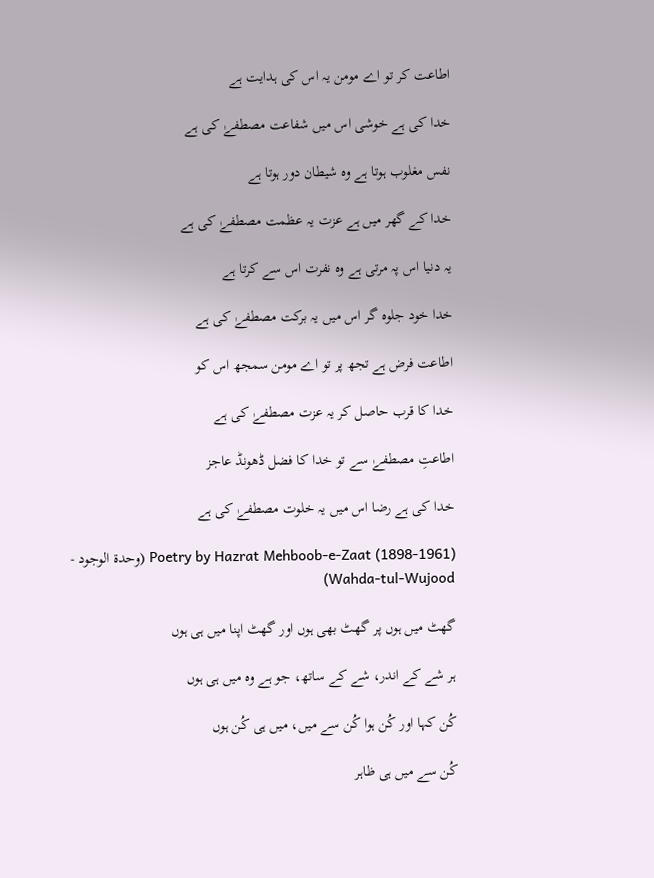اطاعت کر تو اے مومن یہ اس کی ہدایت ہے

خدا کی ہے خوشی اس میں شفاعت مصطفےٰ کی ہے

نفس مغلوب ہوتا ہے وہ شیطان دور ہوتا ہے

خدا کے گھر میں ہے عزت یہ عظمت مصطفےٰ کی ہے

یہ دنیا اس پہ مرتی ہے وہ نفرت اس سے کرتا ہے

خدا خود جلوہ گر اس میں یہ برکت مصطفےٰ کی ہے

اطاعت فرض ہے تجھ پر تو اے مومن سمجھ اس کو

خدا کا قرب حاصل کر یہ عزت مصطفےٰ کی ہے

اطاعتِ مصطفےٰ سے تو خدا کا فضل ڈھونڈ عاجز

خدا کی ہے رضا اس میں یہ خلوت مصطفےٰ کی ہے

Poetry by Hazrat Mehboob-e-Zaat (1898-1961) (وحدة الوجود - Wahda-tul-Wujood)

گھٹ میں ہوں پر گھٹ بھی ہوں اور گھٹ اپنا میں ہی ہوں

ہر شے کے اندر، شے کے ساتھ، جو ہے وہ میں ہی ہوں

كُن کہا اور كُن ہوا كُن سے میں، میں ہی كُن ہوں

كُن سے میں ہی ظاہر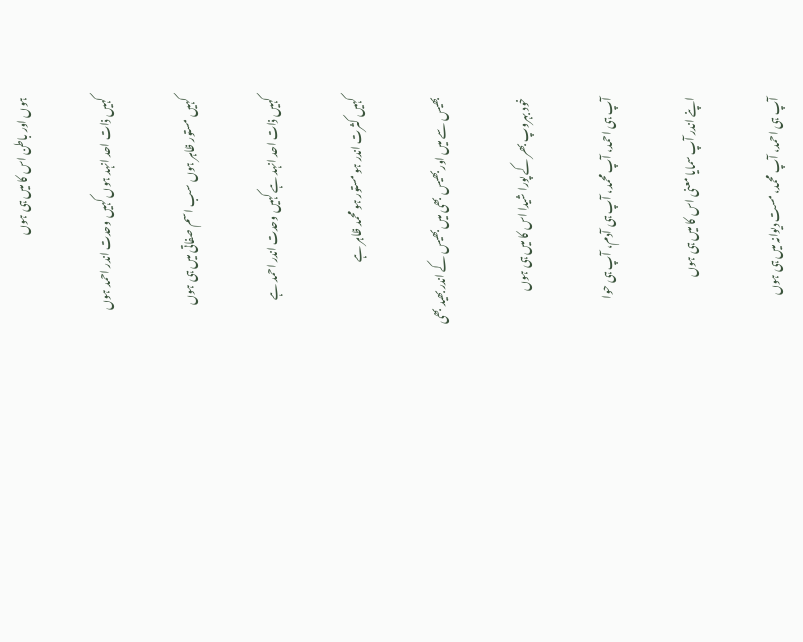ہوں اور باطن اس کا میں ہی ہوں

کہیں ذات احد انہد ہوں کہیں وحدت اندر احمد ہوں

کہیں مستور ظاہر ہوں سب اسم صفاتی میں ہی ہوں

کہیں ذات احد انہد ہے کہیں وحدت اندر احمد ہے

کہیں کثرت اندر ہو مستور ہو محمد ظاہر ہے

بھیس سے میں اور بھیس بھی میں بھیس کے اندر بھید بھی

خود بہروپ بھر کے پورا شیدا اس کا میں ہی ہوں

آپ ہی احمد، آپ محمد، آپ ہی آدم، آپ ہی حوا

اپنے اندر آپ سمایا معنی اس کا میں ہی ہوں

آپ ہی احمد، آپ محمد، مست دیوانہ میں ہی ہوں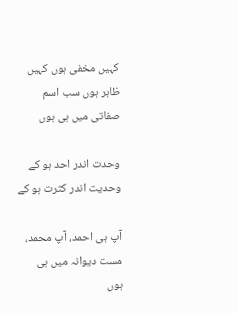کہیں مخفی ہوں کہیں ظاہر ہوں سب اسم صفاتی میں ہی ہوں

وحدت اندر احد ہو کے وحدیت اندر کثرت ہو کے

آپ ہی احمد، آپ محمد، مست دیوانہ میں ہی ہوں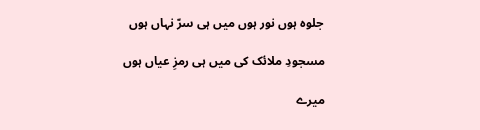جلوہ ہوں نور ہوں میں ہی سرّ نہاں ہوں

مسجودِ ملائک کی میں ہی رمزِ عیاں ہوں

میرے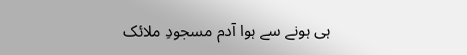ہی ہونے سے ہوا آدم مسجودِ ملائک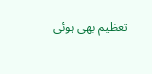تعظیم بھی ہوئی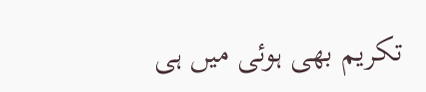تکریم بھی ہوئی میں ہی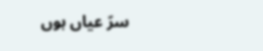سرّ عیاں ہوں